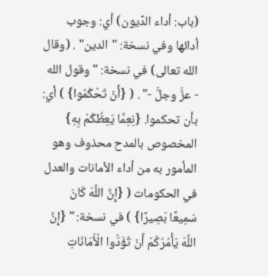(باب: أداء الدِّيون) أي: وجوب أدائها وفي نسخة: "الدين" . (وقال الله تعالى) في نسخة: "وقول الله - عزَّ وجلَّ -" . ( {أَنْ تَحْكُمُوا} ) أي: بأن تحكموا. {نِعِمَّا يَعِظُكُمْ بِهِ} المخصوص بالمدح محذوف وهو المأمور به من أداء الأمانات والعدل في الحكومات ( {إِنَّ اللَّهَ كَانَ سَمِيعًا بَصِيرًا} ) في نسخة: " {إِنَّ اللَّهَ يَأْمُرُكُمْ أَنْ تُؤَدُّوا الْأَمَانَاتِ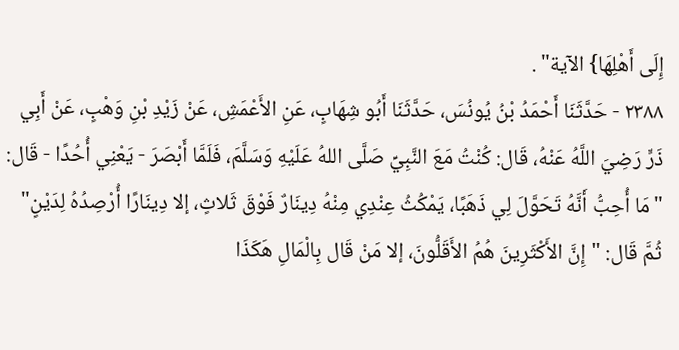إِلَى أَهْلِهَا} الآية" .
٢٣٨٨ - حَدَّثَنَا أَحْمَدُ بْنُ يُونُسَ، حَدَّثَنَا أَبُو شِهَابٍ، عَنِ الأَعْمَشِ، عَنْ زَيْدِ بْنِ وَهْبٍ، عَنْ أَبِي ذَرٍّ رَضِيَ اللَّهُ عَنْهُ، قَال: كُنْتُ مَعَ النَّبِيِّ صَلَّى اللهُ عَلَيْهِ وَسَلَّمَ، فَلَمَّا أَبْصَرَ - يَعْنِي أُحُدًا - قَال: "مَا أُحِبُّ أَنَّهُ تَحَوَّلَ لِي ذَهَبًا، يَمْكُثُ عِنْدِي مِنْهُ دِينَارٌ فَوْقَ ثَلاثٍ، إلا دِينَارًا أُرْصِدُهُ لِدَيْنٍ" ثُمَّ قَال: "إِنَّ الأَكْثَرِينَ هُمُ الأَقَلُّونَ، إلا مَنْ قَال بِالْمَالِ هَكَذَا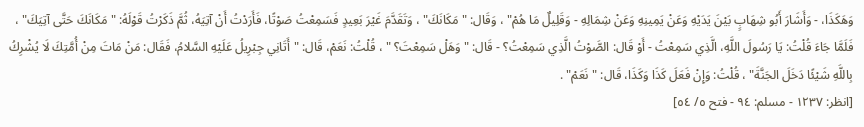وَهَكَذَا، - وَأَشَارَ أَبُو شِهَابٍ بَيْنَ يَدَيْهِ وَعَنْ يَمِينِهِ وَعَنْ شِمَالِهِ - وَقَلِيلٌ مَا هُمْ" ، وَقَال: "مَكَانَكَ" ، وَتَقَدَّمَ غَيْرَ بَعِيدٍ فَسَمِعْتُ صَوْتًا، فَأَرَدْتُ أَنْ آتِيَهُ، ثُمَّ ذَكَرْتُ قَوْلَهُ: "مَكَانَكَ حَتَّى آتِيَكَ" ، فَلَمَّا جَاءَ قُلْتُ: يَا رَسُولَ اللَّهِ، الَّذِي سَمِعْتُ - أَوْ قَال: الصَّوْتُ الَّذِي سَمِعْتُ؟ - قَال: "وَهَلْ سَمِعْتَ؟ " ، قُلْتُ: نَعَمْ، قَال: "أَتَانِي جِبْرِيلُ عَلَيْهِ السَّلامُ، فَقَال: مَنْ مَاتَ مِنْ أُمَّتِكَ لَا يُشْرِكُ بِاللَّهِ شَيْئًا دَخَلَ الجَنَّةَ" ، قُلْتُ: وَإِنْ فَعَلَ كَذَا وَكَذَا، قَال: "نَعَمْ" .
[انظر: ١٢٣٧ - مسلم: ٩٤ - فتح ٥/ ٥٤]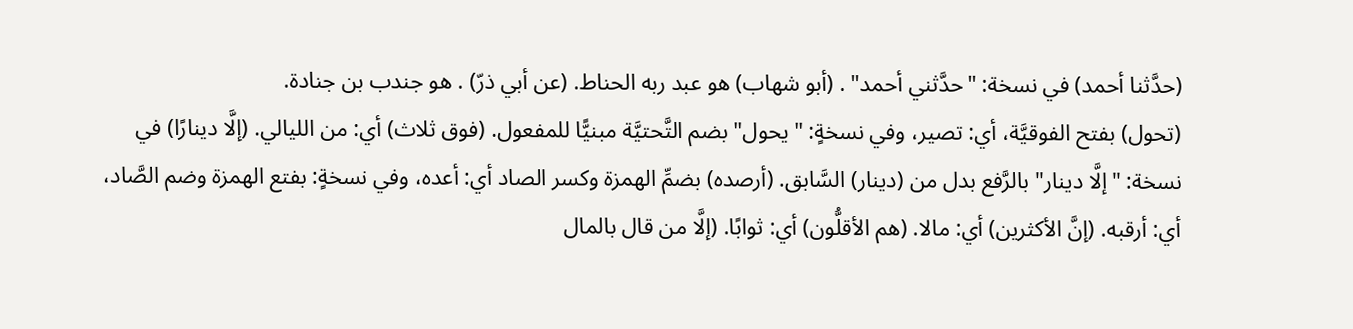(حدَّثنا أحمد) في نسخة: "حدَّثني أحمد" . (أبو شهاب) هو عبد ربه الحناط. (عن أبي ذرّ) . هو جندب بن جنادة.
(تحول) بفتح الفوقيَّة، أي: تصير، وفي نسخةٍ: "يحول" بضم التَّحتيَّة مبنيًّا للمفعول. (فوق ثلاث) أي: من الليالي. (إلَّا دينارًا) في نسخة: "إلَّا دينار" بالرَّفع بدل من (دينار) السَّابق. (أرصده) بضمِّ الهمزة وكسر الصاد أي: أعده، وفي نسخةٍ: بفتع الهمزة وضم الصَّاد، أي: أرقبه. (إنَّ الأكثرين) أي: مالا. (هم الأقلُّون) أي: ثوابًا. (إلَّا من قال بالمال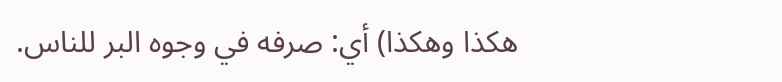هكذا وهكذا) أي: صرفه في وجوه البر للناس.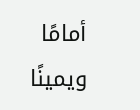أمامًا ويمينًا